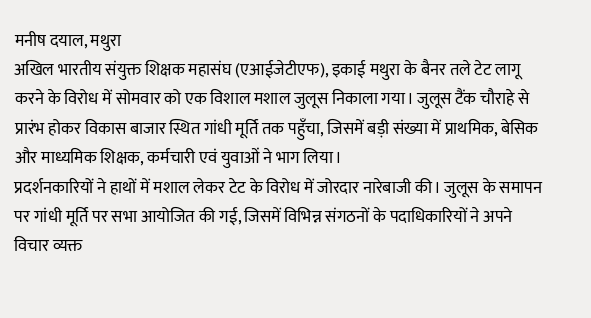मनीष दयाल, मथुरा
अखिल भारतीय संयुक्त शिक्षक महासंघ (एआईजेटीएफ), इकाई मथुरा के बैनर तले टेट लागू करने के विरोध में सोमवार को एक विशाल मशाल जुलूस निकाला गया। जुलूस टैंक चौराहे से प्रारंभ होकर विकास बाजार स्थित गांधी मूर्ति तक पहुँचा, जिसमें बड़ी संख्या में प्राथमिक, बेसिक और माध्यमिक शिक्षक, कर्मचारी एवं युवाओं ने भाग लिया।
प्रदर्शनकारियों ने हाथों में मशाल लेकर टेट के विरोध में जोरदार नारेबाजी की। जुलूस के समापन पर गांधी मूर्ति पर सभा आयोजित की गई, जिसमें विभिन्न संगठनों के पदाधिकारियों ने अपने विचार व्यक्त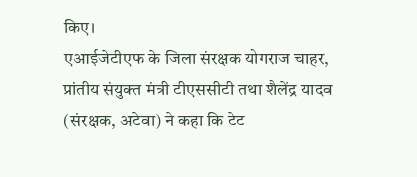किए।
एआईजेटीएफ के जिला संरक्षक योगराज चाहर, प्रांतीय संयुक्त मंत्री टीएससीटी तथा शैलेंद्र यादव (संरक्षक, अटेवा) ने कहा कि टेट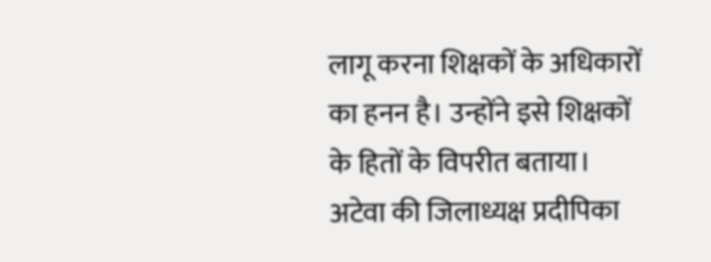लागू करना शिक्षकों के अधिकारों का हनन है। उन्होंने इसे शिक्षकों के हितों के विपरीत बताया।
अटेवा की जिलाध्यक्ष प्रदीपिका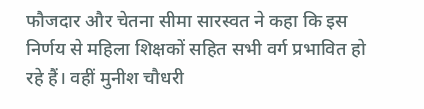फौजदार और चेतना सीमा सारस्वत ने कहा कि इस निर्णय से महिला शिक्षकों सहित सभी वर्ग प्रभावित हो रहे हैं। वहीं मुनीश चौधरी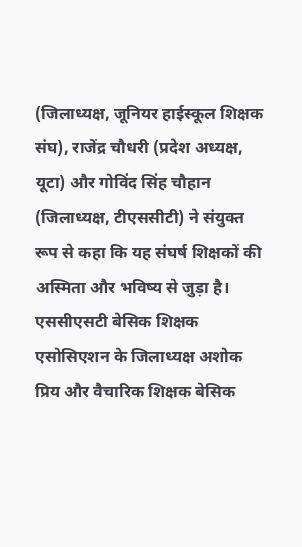(जिलाध्यक्ष, जूनियर हाईस्कूल शिक्षक संघ), राजेंद्र चौधरी (प्रदेश अध्यक्ष, यूटा) और गोविंद सिंह चौहान (जिलाध्यक्ष, टीएससीटी) ने संयुक्त रूप से कहा कि यह संघर्ष शिक्षकों की अस्मिता और भविष्य से जुड़ा है।
एससीएसटी बेसिक शिक्षक एसोसिएशन के जिलाध्यक्ष अशोक प्रिय और वैचारिक शिक्षक बेसिक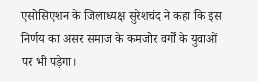एसोसिएशन के जिलाध्यक्ष सुरेशचंद ने कहा कि इस निर्णय का असर समाज के कमजोर वर्गों के युवाओं पर भी पड़ेगा।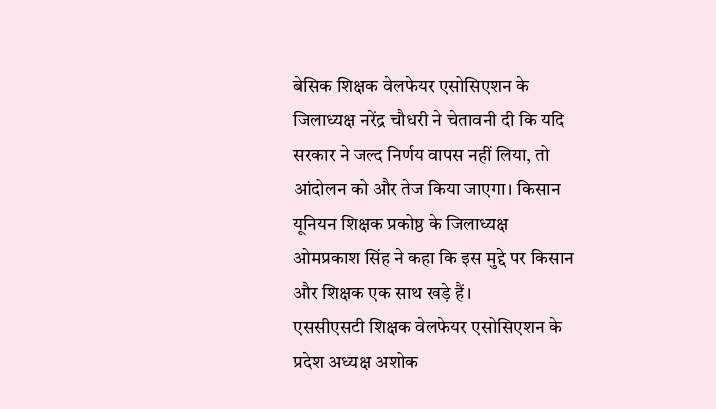बेसिक शिक्षक वेलफेयर एसोसिएशन के जिलाध्यक्ष नरेंद्र चौधरी ने चेतावनी दी कि यदि सरकार ने जल्द निर्णय वापस नहीं लिया, तो आंदोलन को और तेज किया जाएगा। किसान यूनियन शिक्षक प्रकोष्ठ के जिलाध्यक्ष ओमप्रकाश सिंह ने कहा कि इस मुद्दे पर किसान और शिक्षक एक साथ खड़े हैं।
एससीएसटी शिक्षक वेलफेयर एसोसिएशन के प्रदेश अध्यक्ष अशोक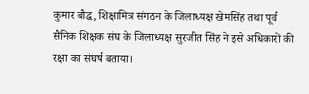कुमार बौद्ध, शिक्षामित्र संगठन के जिलाध्यक्ष खेमसिंह तथा पूर्व सैनिक शिक्षक संघ के जिलाध्यक्ष सुरजीत सिंह ने इसे अधिकारों की रक्षा का संघर्ष बताया।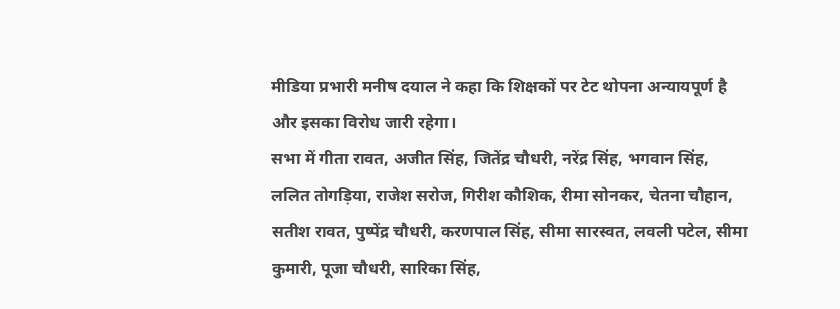मीडिया प्रभारी मनीष दयाल ने कहा कि शिक्षकों पर टेट थोपना अन्यायपूर्ण है और इसका विरोध जारी रहेगा।
सभा में गीता रावत, अजीत सिंह, जितेंद्र चौधरी, नरेंद्र सिंह, भगवान सिंह, ललित तोगड़िया, राजेश सरोज, गिरीश कौशिक, रीमा सोनकर, चेतना चौहान, सतीश रावत, पुष्पेंद्र चौधरी, करणपाल सिंह, सीमा सारस्वत, लवली पटेल, सीमा कुमारी, पूजा चौधरी, सारिका सिंह,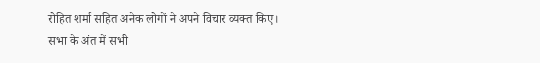रोहित शर्मा सहित अनेक लोगों ने अपने विचार व्यक्त किए।
सभा के अंत में सभी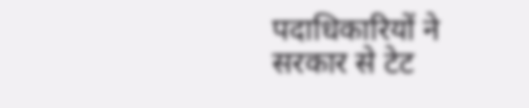पदाधिकारियों ने सरकार से टेट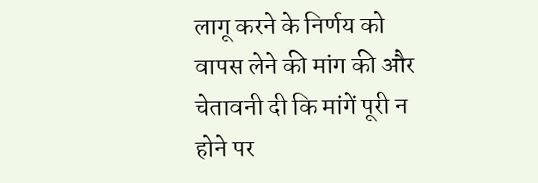लागू करने के निर्णय को वापस लेने की मांग की और चेतावनी दी कि मांगें पूरी न होने पर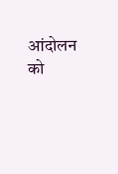आंदोलन को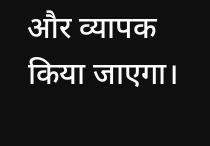और व्यापक किया जाएगा।